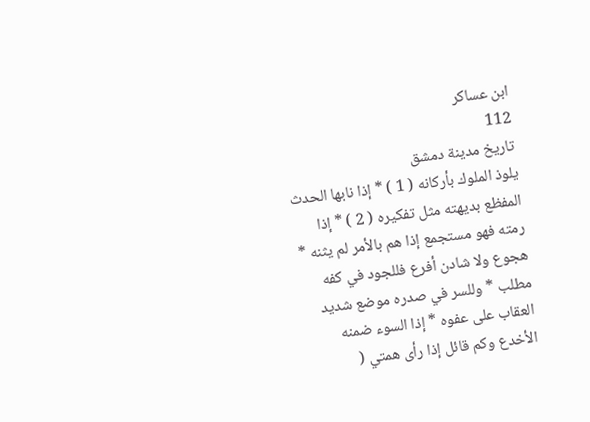ابن عساكر
112
تاريخ مدينة دمشق
يلوذ الملوك بأركانه ( 1 ) * إذا نابها الحدث المفظع بديهته مثل تفكيره ( 2 ) * إذا رمته فهو مستجمع إذا هم بالأمر لم يثنه * هجوع ولا شادن أفرع فللجود في كفه مطلب * وللسر في صدره موضع شديد العقاب على عفوه * إذا السوء ضمنه الأخدع وكم قائل إذا رأى همتي (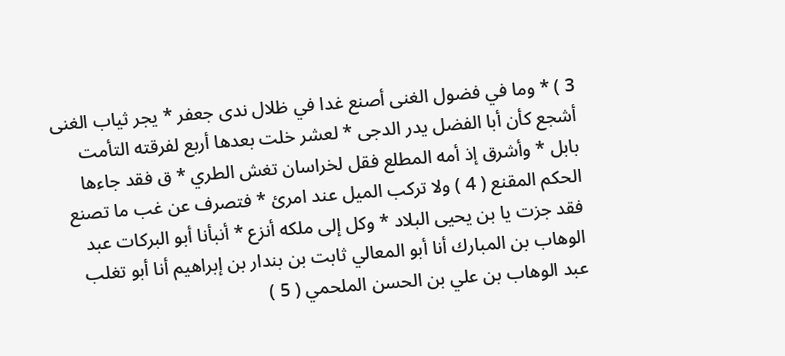3 ) * وما في فضول الغنى أصنع غدا في ظلال ندى جعفر * يجر ثياب الغنى أشجع كأن أبا الفضل يدر الدجى * لعشر خلت بعدها أربع لفرقته التأمت بابل * وأشرق إذ أمه المطلع فقل لخراسان تغش الطري * ق فقد جاءها الحكم المقنع ( 4 ) ولا تركب الميل عند امرئ * فتصرف عن غب ما تصنع فقد جزت يا بن يحيى البلاد * وكل إلى ملكه أنزع * أنبأنا أبو البركات عبد الوهاب بن المبارك أنا أبو المعالي ثابت بن بندار بن إبراهيم أنا أبو تغلب عبد الوهاب بن علي بن الحسن الملحمي ( 5 )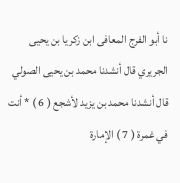نا أبو الفرج المعافى ابن زكريا بن يحيى الجريري قال أنشدنا محمد بن يحيى الصولي قال أنشدنا محمد بن يزيد لأشجع ( 6 ) * أنت في غمرة ( 7 ) الإمارة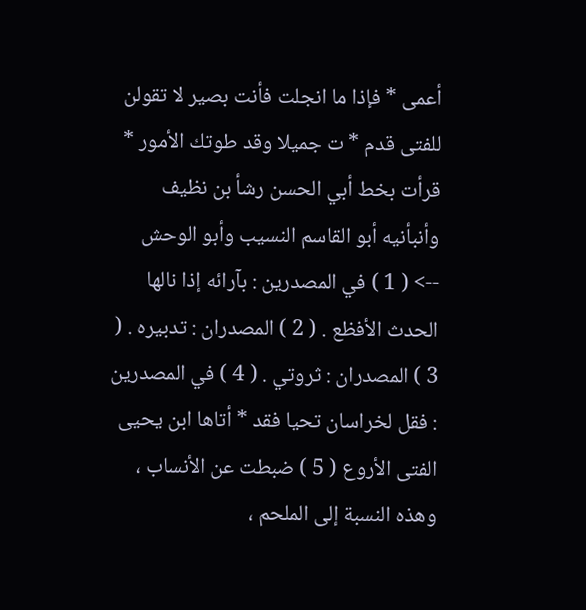أعمى * فإذا ما انجلت فأنت بصير لا تقولن للفتى قدم * ت جميلا وقد طوتك الأمور * قرأت بخط أبي الحسن رشأ بن نظيف وأنبأنيه أبو القاسم النسيب وأبو الوحش
--> ( 1 ) في المصدرين : بآرائه إذا نالها الحدث الأفظع . ( 2 ) المصدران : تدبيره . ( 3 ) المصدران : ثروتي . ( 4 ) في المصدرين : فقل لخراسان تحيا فقد * أتاها ابن يحيى الفتى الأروع ( 5 ) ضبطت عن الأنساب ، وهذه النسبة إلى الملحم ،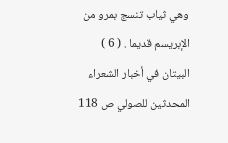وهي ثياب تنسج بمرو من الإبريسم قديما . ( 6 ) البيتان في أخبار الشعراء المحدثين للصولي ص 118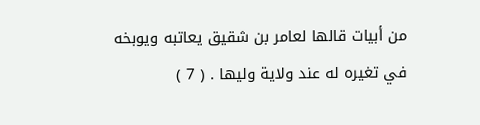من أبيات قالها لعامر بن شقيق يعاتبه ويوبخه في تغيره له عند ولاية وليها . ( 7 )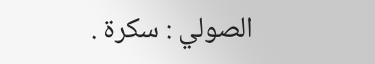الصولي : سكرة .